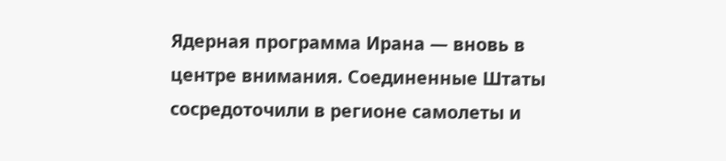Ядерная программа Ирана — вновь в центре внимания. Соединенные Штаты сосредоточили в регионе самолеты и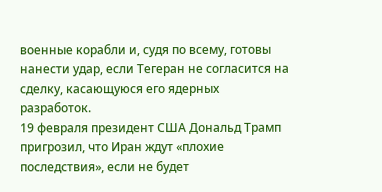военные корабли и, судя по всему, готовы нанести удар, если Тегеран не согласится на сделку, касающуюся его ядерных разработок.
19 февраля президент США Дональд Трамп пригрозил, что Иран ждут «плохие последствия», если не будет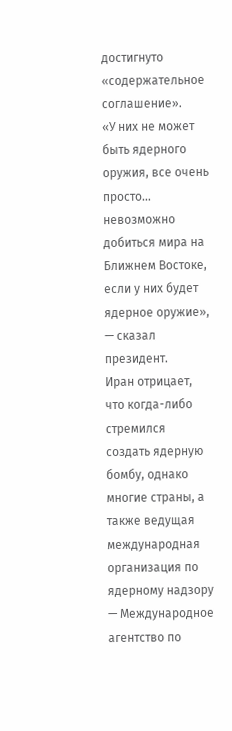достигнуто «содержательное соглашение».
«У них не может быть ядерного оружия, все очень просто… невозможно добиться мира на Ближнем Востоке, если у них будет ядерное оружие», — сказал президент.
Иран отрицает, что когда-либо стремился создать ядерную бомбу, однако многие страны, а также ведущая международная организация по ядерному надзору — Международное агентство по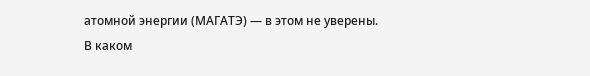атомной энергии (МАГАТЭ) — в этом не уверены.
В каком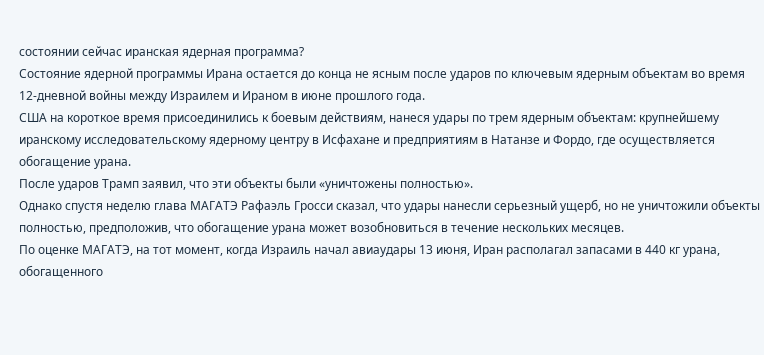состоянии сейчас иранская ядерная программа?
Состояние ядерной программы Ирана остается до конца не ясным после ударов по ключевым ядерным объектам во время 12-дневной войны между Израилем и Ираном в июне прошлого года.
США на короткое время присоединились к боевым действиям, нанеся удары по трем ядерным объектам: крупнейшему иранскому исследовательскому ядерному центру в Исфахане и предприятиям в Натанзе и Фордо, где осуществляется обогащение урана.
После ударов Трамп заявил, что эти объекты были «уничтожены полностью».
Однако спустя неделю глава МАГАТЭ Рафаэль Гросси сказал, что удары нанесли серьезный ущерб, но не уничтожили объекты полностью, предположив, что обогащение урана может возобновиться в течение нескольких месяцев.
По оценке МАГАТЭ, на тот момент, когда Израиль начал авиаудары 13 июня, Иран располагал запасами в 440 кг урана, обогащенного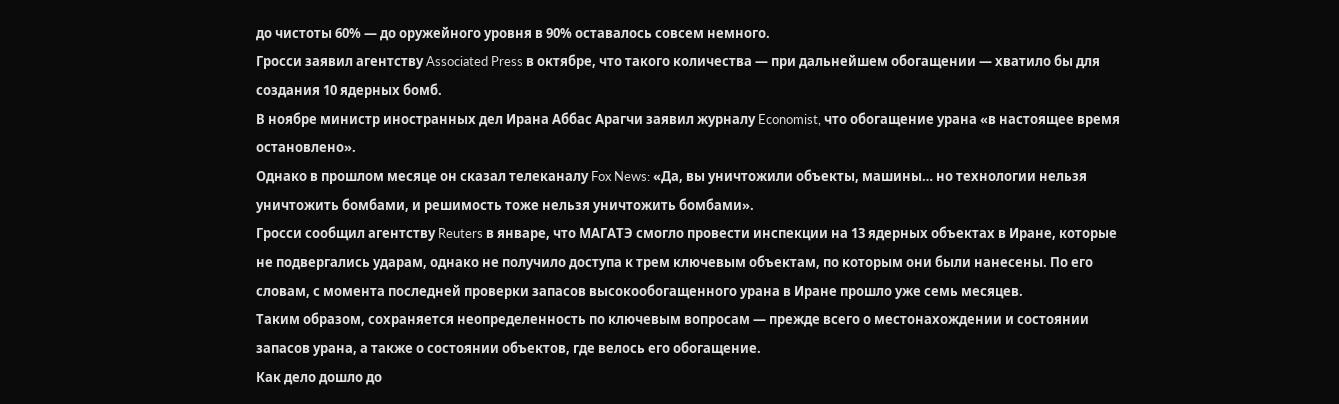до чистоты 60% — до оружейного уровня в 90% оставалось совсем немного.
Гросси заявил агентству Associated Press в октябре, что такого количества — при дальнейшем обогащении — хватило бы для создания 10 ядерных бомб.
В ноябре министр иностранных дел Ирана Аббас Арагчи заявил журналу Economist, что обогащение урана «в настоящее время остановлено».
Однако в прошлом месяце он сказал телеканалу Fox News: «Да, вы уничтожили объекты, машины… но технологии нельзя уничтожить бомбами, и решимость тоже нельзя уничтожить бомбами».
Гросси сообщил агентству Reuters в январе, что МАГАТЭ смогло провести инспекции на 13 ядерных объектах в Иране, которые не подвергались ударам, однако не получило доступа к трем ключевым объектам, по которым они были нанесены. По его словам, с момента последней проверки запасов высокообогащенного урана в Иране прошло уже семь месяцев.
Таким образом, сохраняется неопределенность по ключевым вопросам — прежде всего о местонахождении и состоянии запасов урана, а также о состоянии объектов, где велось его обогащение.
Как дело дошло до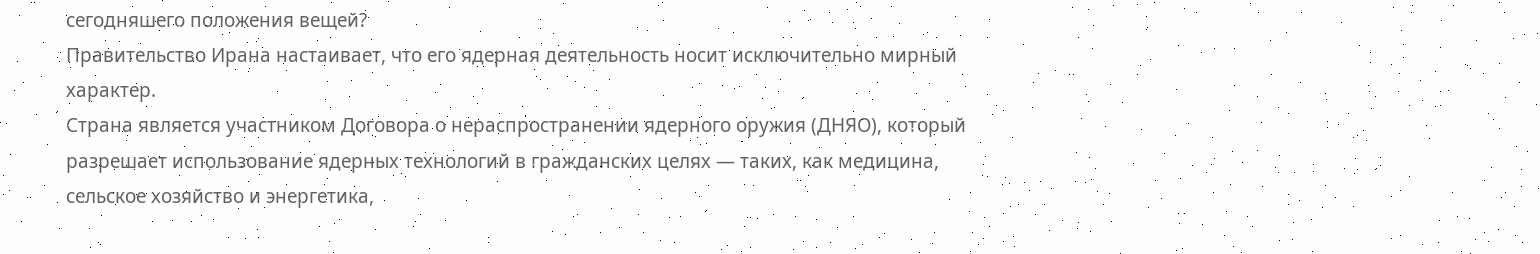сегодняшего положения вещей?
Правительство Ирана настаивает, что его ядерная деятельность носит исключительно мирный характер.
Страна является участником Договора о нераспространении ядерного оружия (ДНЯО), который разрешает использование ядерных технологий в гражданских целях — таких, как медицина, сельское хозяйство и энергетика,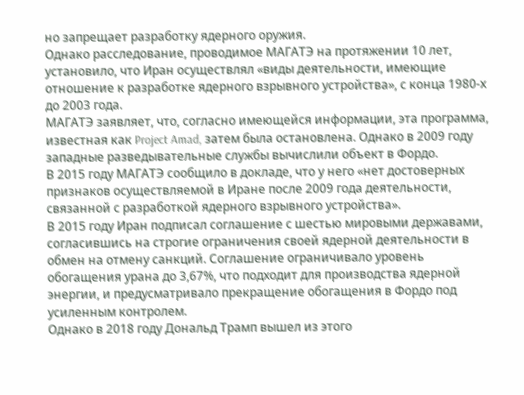но запрещает разработку ядерного оружия.
Однако расследование, проводимое МАГАТЭ на протяжении 10 лет, установило, что Иран осуществлял «виды деятельности, имеющие отношение к разработке ядерного взрывного устройства», с конца 1980-х до 2003 года.
МАГАТЭ заявляет, что, согласно имеющейся информации, эта программа, известная как Project Amad, затем была остановлена. Однако в 2009 году западные разведывательные службы вычислили объект в Фордо.
В 2015 году МАГАТЭ сообщило в докладе, что у него «нет достоверных признаков осуществляемой в Иране после 2009 года деятельности, связанной с разработкой ядерного взрывного устройства».
В 2015 году Иран подписал соглашение с шестью мировыми державами, согласившись на строгие ограничения своей ядерной деятельности в обмен на отмену санкций. Соглашение ограничивало уровень обогащения урана до 3,67%, что подходит для производства ядерной энергии, и предусматривало прекращение обогащения в Фордо под усиленным контролем.
Однако в 2018 году Дональд Трамп вышел из этого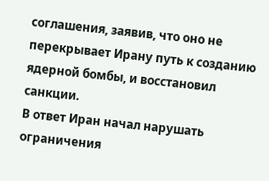соглашения, заявив, что оно не перекрывает Ирану путь к созданию ядерной бомбы, и восстановил санкции.
В ответ Иран начал нарушать ограничения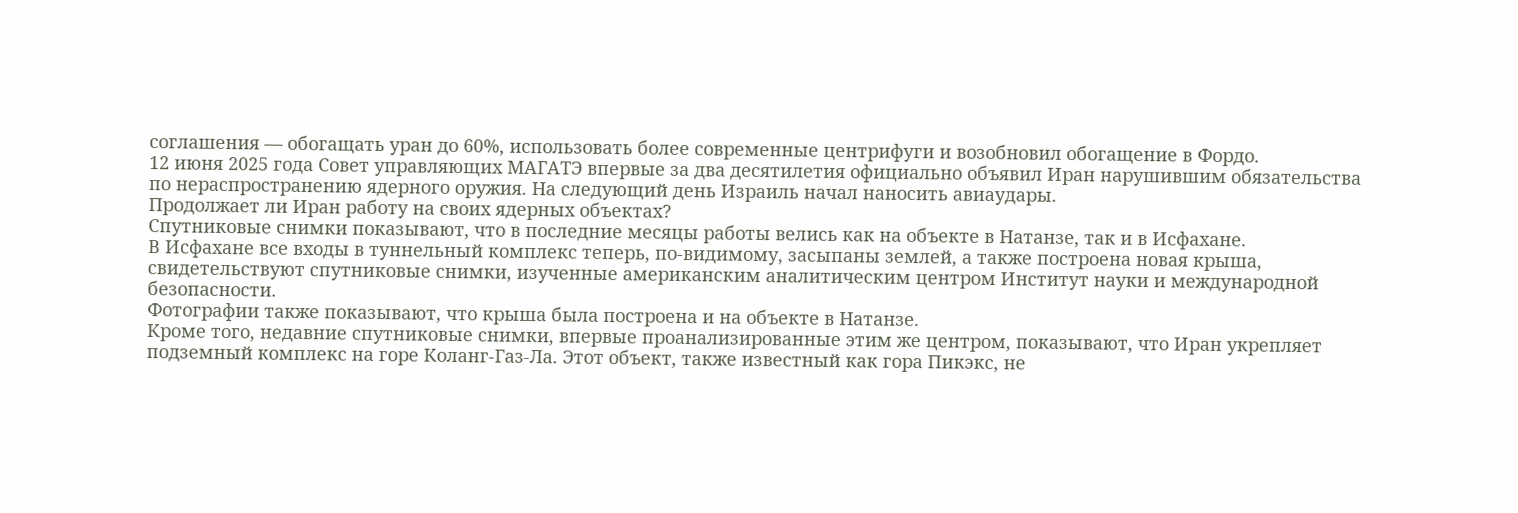соглашения — обогащать уран до 60%, использовать более современные центрифуги и возобновил обогащение в Фордо.
12 июня 2025 года Совет управляющих МАГАТЭ впервые за два десятилетия официально объявил Иран нарушившим обязательства по нераспространению ядерного оружия. На следующий день Израиль начал наносить авиаудары.
Продолжает ли Иран работу на своих ядерных объектах?
Спутниковые снимки показывают, что в последние месяцы работы велись как на объекте в Натанзе, так и в Исфахане.
В Исфахане все входы в туннельный комплекс теперь, по-видимому, засыпаны землей, а также построена новая крыша, свидетельствуют спутниковые снимки, изученные американским аналитическим центром Институт науки и международной безопасности.
Фотографии также показывают, что крыша была построена и на объекте в Натанзе.
Кроме того, недавние спутниковые снимки, впервые проанализированные этим же центром, показывают, что Иран укрепляет подземный комплекс на горе Коланг-Газ-Ла. Этот объект, также известный как гора Пикэкс, не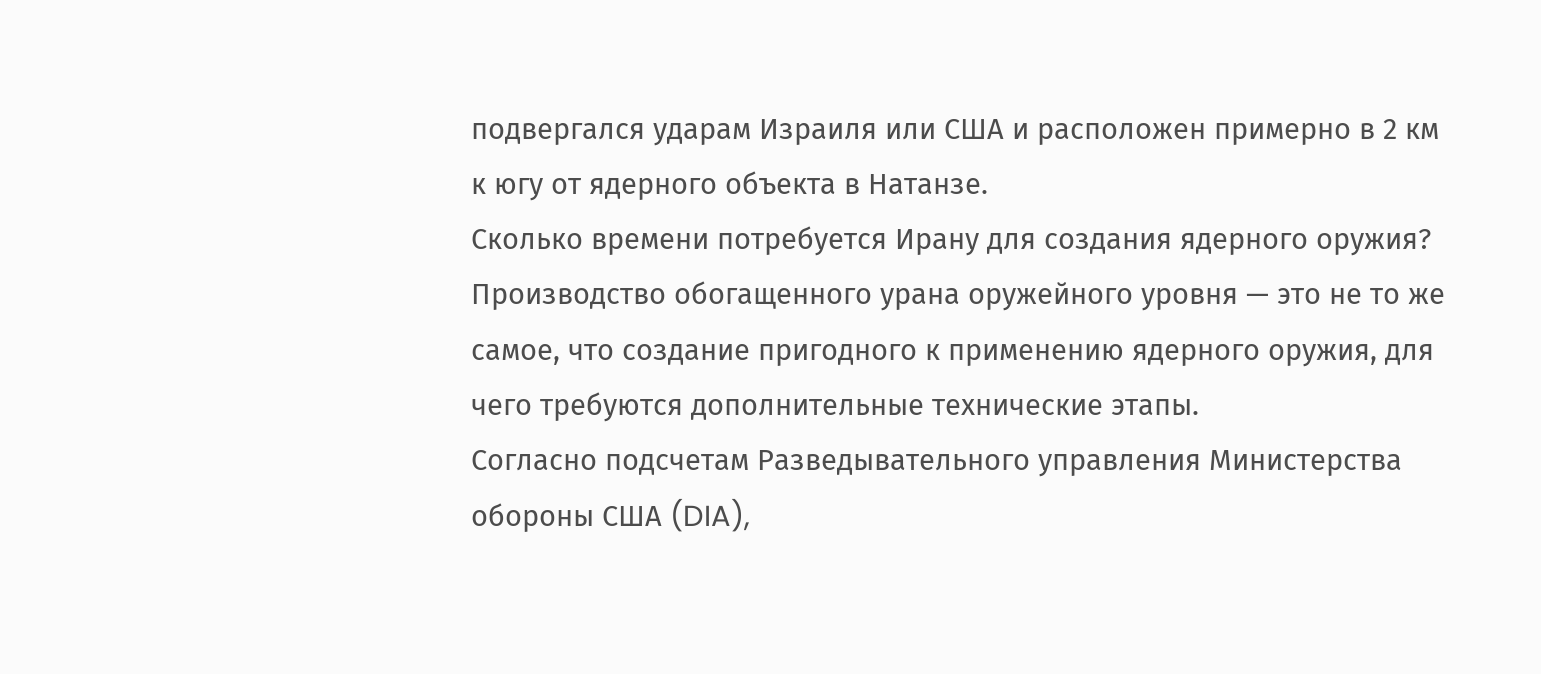подвергался ударам Израиля или США и расположен примерно в 2 км к югу от ядерного объекта в Натанзе.
Сколько времени потребуется Ирану для создания ядерного оружия?
Производство обогащенного урана оружейного уровня — это не то же самое, что создание пригодного к применению ядерного оружия, для чего требуются дополнительные технические этапы.
Согласно подсчетам Разведывательного управления Министерства обороны США (DIA),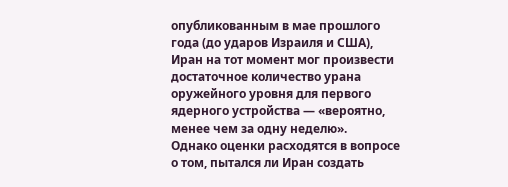опубликованным в мае прошлого года (до ударов Израиля и США), Иран на тот момент мог произвести достаточное количество урана оружейного уровня для первого ядерного устройства — «вероятно, менее чем за одну неделю».
Однако оценки расходятся в вопросе о том, пытался ли Иран создать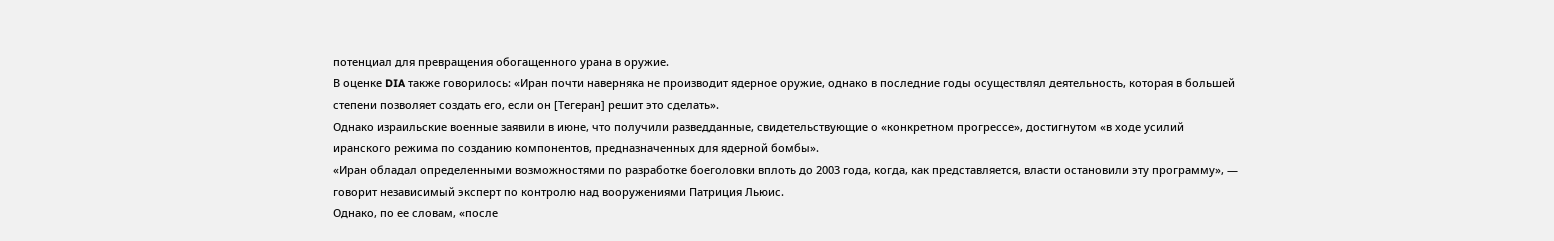потенциал для превращения обогащенного урана в оружие.
В оценке DIA также говорилось: «Иран почти наверняка не производит ядерное оружие, однако в последние годы осуществлял деятельность, которая в большей степени позволяет создать его, если он [Тегеран] решит это сделать».
Однако израильские военные заявили в июне, что получили разведданные, свидетельствующие о «конкретном прогрессе», достигнутом «в ходе усилий иранского режима по созданию компонентов, предназначенных для ядерной бомбы».
«Иран обладал определенными возможностями по разработке боеголовки вплоть до 2003 года, когда, как представляется, власти остановили эту программу», — говорит независимый эксперт по контролю над вооружениями Патриция Льюис.
Однако, по ее словам, «после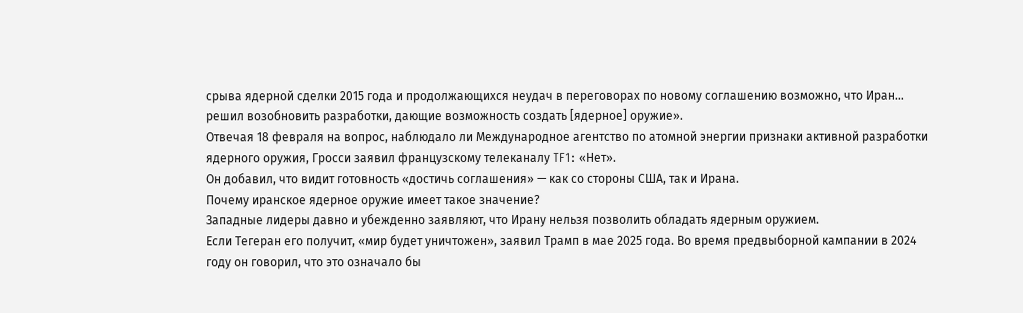срыва ядерной сделки 2015 года и продолжающихся неудач в переговорах по новому соглашению возможно, что Иран… решил возобновить разработки, дающие возможность создать [ядерное] оружие».
Отвечая 18 февраля на вопрос, наблюдало ли Международное агентство по атомной энергии признаки активной разработки ядерного оружия, Гросси заявил французскому телеканалу TF1: «Нет».
Он добавил, что видит готовность «достичь соглашения» — как со стороны США, так и Ирана.
Почему иранское ядерное оружие имеет такое значение?
Западные лидеры давно и убежденно заявляют, что Ирану нельзя позволить обладать ядерным оружием.
Если Тегеран его получит, «мир будет уничтожен», заявил Трамп в мае 2025 года. Во время предвыборной кампании в 2024 году он говорил, что это означало бы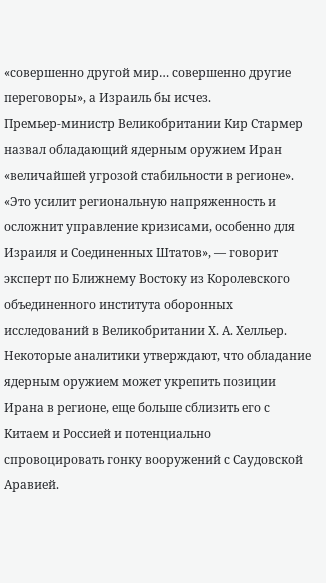«совершенно другой мир… совершенно другие переговоры», а Израиль бы исчез.
Премьер-министр Великобритании Кир Стармер назвал обладающий ядерным оружием Иран «величайшей угрозой стабильности в регионе».
«Это усилит региональную напряженность и осложнит управление кризисами, особенно для Израиля и Соединенных Штатов», — говорит эксперт по Ближнему Востоку из Королевского объединенного института оборонных исследований в Великобритании Х. А. Хелльер.
Некоторые аналитики утверждают, что обладание ядерным оружием может укрепить позиции Ирана в регионе, еще больше сблизить его с Китаем и Россией и потенциально спровоцировать гонку вооружений с Саудовской Аравией.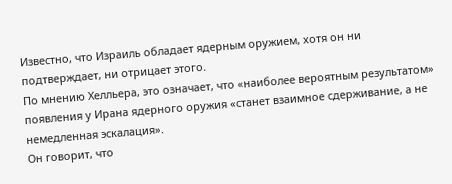Известно, что Израиль обладает ядерным оружием, хотя он ни подтверждает, ни отрицает этого.
По мнению Хелльера, это означает, что «наиболее вероятным результатом» появления у Ирана ядерного оружия «станет взаимное сдерживание, а не немедленная эскалация».
Он говорит, что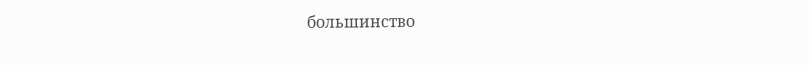большинство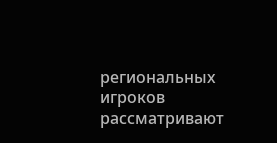региональных игроков рассматривают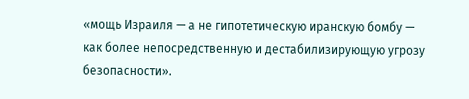«мощь Израиля — а не гипотетическую иранскую бомбу — как более непосредственную и дестабилизирующую угрозу безопасности».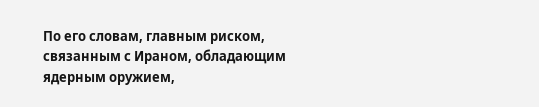По его словам, главным риском, связанным с Ираном, обладающим ядерным оружием,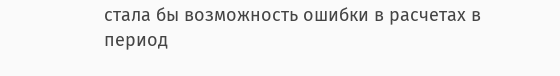стала бы возможность ошибки в расчетах в период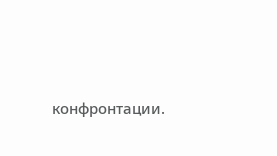конфронтации.